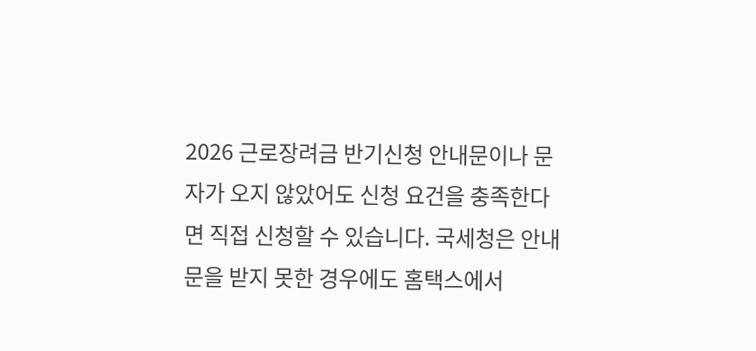2026 근로장려금 반기신청 안내문이나 문자가 오지 않았어도 신청 요건을 충족한다면 직접 신청할 수 있습니다. 국세청은 안내문을 받지 못한 경우에도 홈택스에서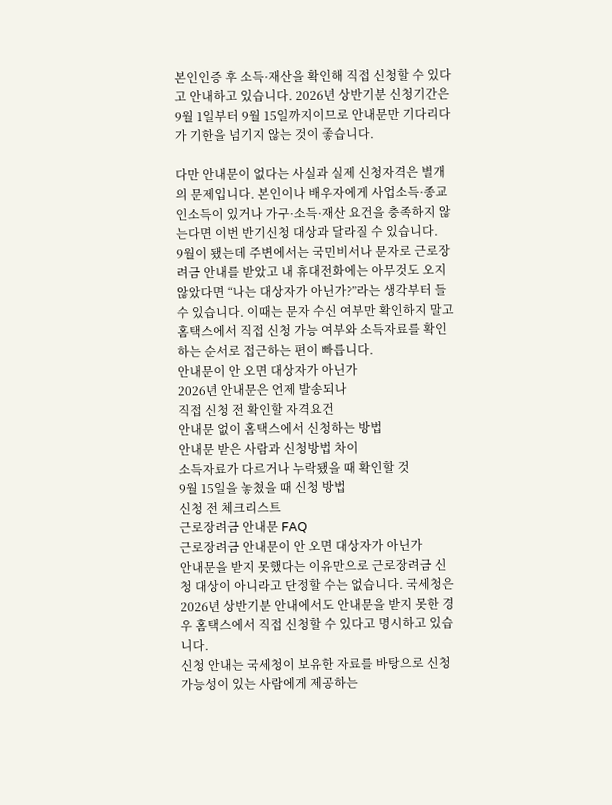본인인증 후 소득·재산을 확인해 직접 신청할 수 있다고 안내하고 있습니다. 2026년 상반기분 신청기간은 9월 1일부터 9월 15일까지이므로 안내문만 기다리다가 기한을 넘기지 않는 것이 좋습니다.

다만 안내문이 없다는 사실과 실제 신청자격은 별개의 문제입니다. 본인이나 배우자에게 사업소득·종교인소득이 있거나 가구·소득·재산 요건을 충족하지 않는다면 이번 반기신청 대상과 달라질 수 있습니다.
9월이 됐는데 주변에서는 국민비서나 문자로 근로장려금 안내를 받았고 내 휴대전화에는 아무것도 오지 않았다면 “나는 대상자가 아닌가?”라는 생각부터 들 수 있습니다. 이때는 문자 수신 여부만 확인하지 말고 홈택스에서 직접 신청 가능 여부와 소득자료를 확인하는 순서로 접근하는 편이 빠릅니다.
안내문이 안 오면 대상자가 아닌가
2026년 안내문은 언제 발송되나
직접 신청 전 확인할 자격요건
안내문 없이 홈택스에서 신청하는 방법
안내문 받은 사람과 신청방법 차이
소득자료가 다르거나 누락됐을 때 확인할 것
9월 15일을 놓쳤을 때 신청 방법
신청 전 체크리스트
근로장려금 안내문 FAQ
근로장려금 안내문이 안 오면 대상자가 아닌가
안내문을 받지 못했다는 이유만으로 근로장려금 신청 대상이 아니라고 단정할 수는 없습니다. 국세청은 2026년 상반기분 안내에서도 안내문을 받지 못한 경우 홈택스에서 직접 신청할 수 있다고 명시하고 있습니다.
신청 안내는 국세청이 보유한 자료를 바탕으로 신청 가능성이 있는 사람에게 제공하는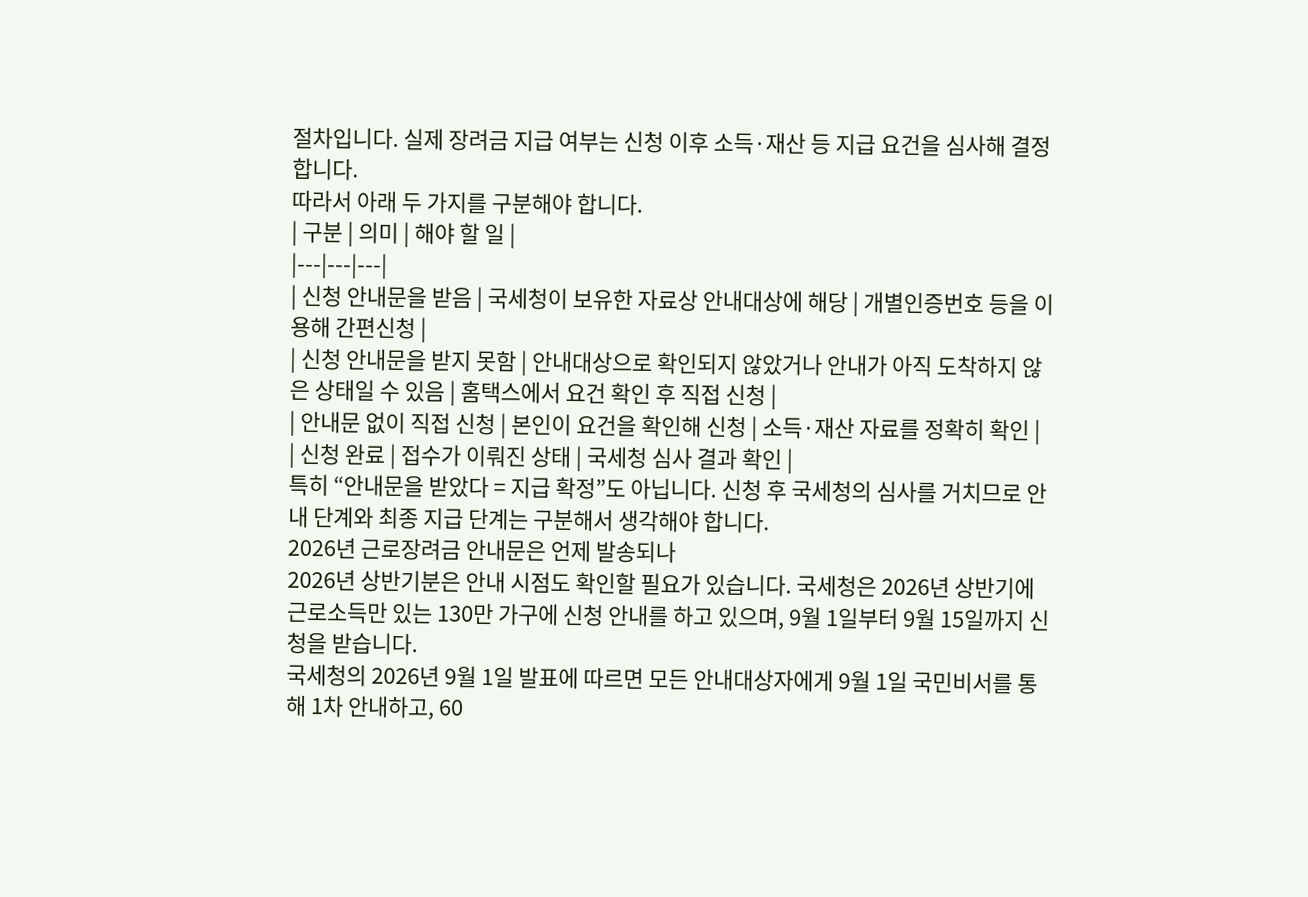절차입니다. 실제 장려금 지급 여부는 신청 이후 소득·재산 등 지급 요건을 심사해 결정합니다.
따라서 아래 두 가지를 구분해야 합니다.
| 구분 | 의미 | 해야 할 일 |
|---|---|---|
| 신청 안내문을 받음 | 국세청이 보유한 자료상 안내대상에 해당 | 개별인증번호 등을 이용해 간편신청 |
| 신청 안내문을 받지 못함 | 안내대상으로 확인되지 않았거나 안내가 아직 도착하지 않은 상태일 수 있음 | 홈택스에서 요건 확인 후 직접 신청 |
| 안내문 없이 직접 신청 | 본인이 요건을 확인해 신청 | 소득·재산 자료를 정확히 확인 |
| 신청 완료 | 접수가 이뤄진 상태 | 국세청 심사 결과 확인 |
특히 “안내문을 받았다 = 지급 확정”도 아닙니다. 신청 후 국세청의 심사를 거치므로 안내 단계와 최종 지급 단계는 구분해서 생각해야 합니다.
2026년 근로장려금 안내문은 언제 발송되나
2026년 상반기분은 안내 시점도 확인할 필요가 있습니다. 국세청은 2026년 상반기에 근로소득만 있는 130만 가구에 신청 안내를 하고 있으며, 9월 1일부터 9월 15일까지 신청을 받습니다.
국세청의 2026년 9월 1일 발표에 따르면 모든 안내대상자에게 9월 1일 국민비서를 통해 1차 안내하고, 60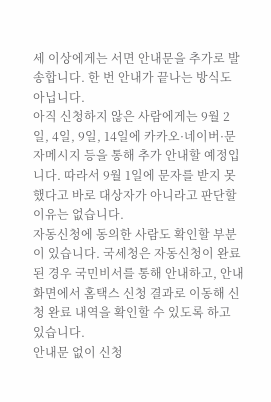세 이상에게는 서면 안내문을 추가로 발송합니다. 한 번 안내가 끝나는 방식도 아닙니다.
아직 신청하지 않은 사람에게는 9월 2일, 4일, 9일, 14일에 카카오·네이버·문자메시지 등을 통해 추가 안내할 예정입니다. 따라서 9월 1일에 문자를 받지 못했다고 바로 대상자가 아니라고 판단할 이유는 없습니다.
자동신청에 동의한 사람도 확인할 부분이 있습니다. 국세청은 자동신청이 완료된 경우 국민비서를 통해 안내하고, 안내 화면에서 홈택스 신청 결과로 이동해 신청 완료 내역을 확인할 수 있도록 하고 있습니다.
안내문 없이 신청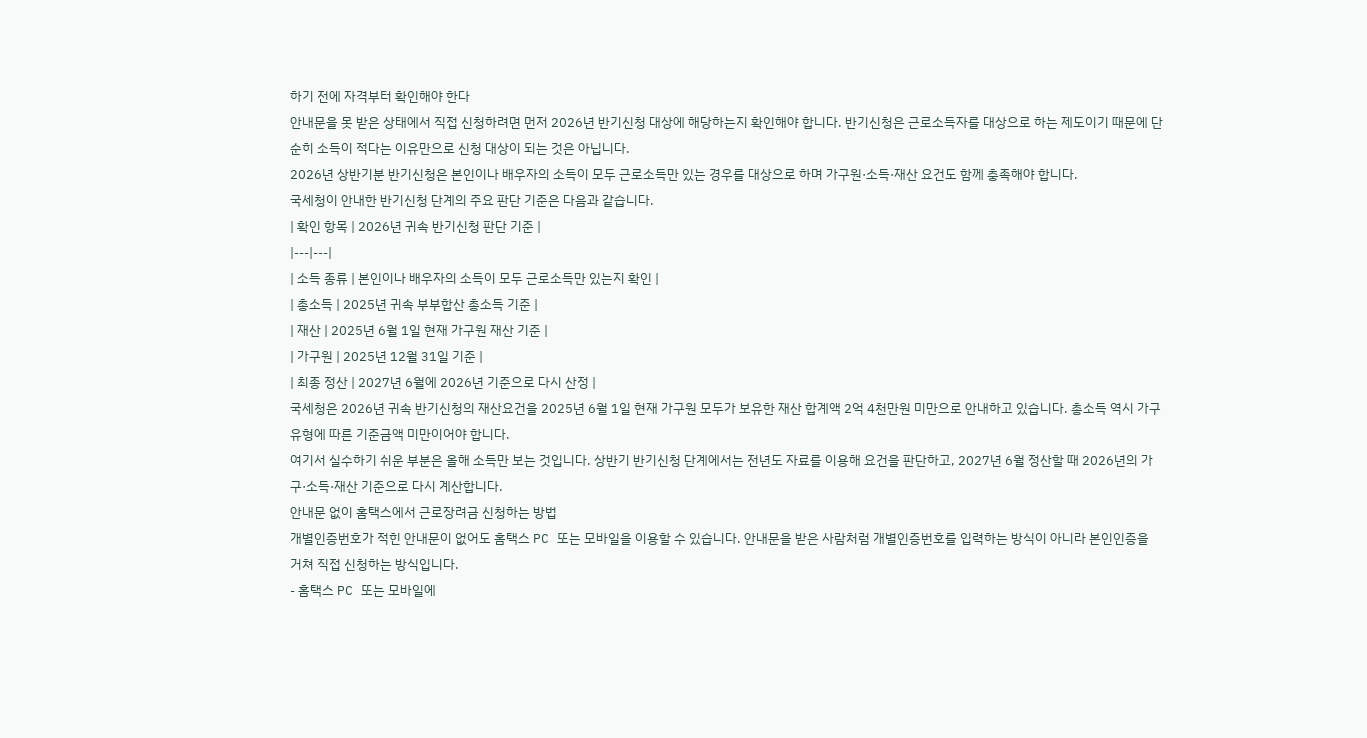하기 전에 자격부터 확인해야 한다
안내문을 못 받은 상태에서 직접 신청하려면 먼저 2026년 반기신청 대상에 해당하는지 확인해야 합니다. 반기신청은 근로소득자를 대상으로 하는 제도이기 때문에 단순히 소득이 적다는 이유만으로 신청 대상이 되는 것은 아닙니다.
2026년 상반기분 반기신청은 본인이나 배우자의 소득이 모두 근로소득만 있는 경우를 대상으로 하며 가구원·소득·재산 요건도 함께 충족해야 합니다.
국세청이 안내한 반기신청 단계의 주요 판단 기준은 다음과 같습니다.
| 확인 항목 | 2026년 귀속 반기신청 판단 기준 |
|---|---|
| 소득 종류 | 본인이나 배우자의 소득이 모두 근로소득만 있는지 확인 |
| 총소득 | 2025년 귀속 부부합산 총소득 기준 |
| 재산 | 2025년 6월 1일 현재 가구원 재산 기준 |
| 가구원 | 2025년 12월 31일 기준 |
| 최종 정산 | 2027년 6월에 2026년 기준으로 다시 산정 |
국세청은 2026년 귀속 반기신청의 재산요건을 2025년 6월 1일 현재 가구원 모두가 보유한 재산 합계액 2억 4천만원 미만으로 안내하고 있습니다. 총소득 역시 가구 유형에 따른 기준금액 미만이어야 합니다.
여기서 실수하기 쉬운 부분은 올해 소득만 보는 것입니다. 상반기 반기신청 단계에서는 전년도 자료를 이용해 요건을 판단하고, 2027년 6월 정산할 때 2026년의 가구·소득·재산 기준으로 다시 계산합니다.
안내문 없이 홈택스에서 근로장려금 신청하는 방법
개별인증번호가 적힌 안내문이 없어도 홈택스 PC 또는 모바일을 이용할 수 있습니다. 안내문을 받은 사람처럼 개별인증번호를 입력하는 방식이 아니라 본인인증을 거쳐 직접 신청하는 방식입니다.
- 홈택스 PC 또는 모바일에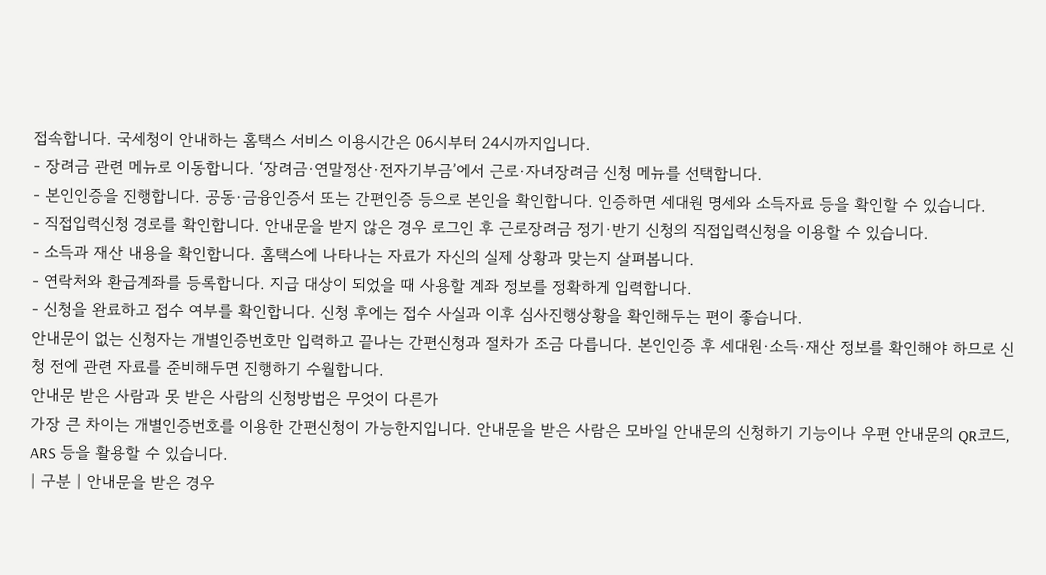접속합니다. 국세청이 안내하는 홈택스 서비스 이용시간은 06시부터 24시까지입니다.
- 장려금 관련 메뉴로 이동합니다. ‘장려금·연말정산·전자기부금’에서 근로·자녀장려금 신청 메뉴를 선택합니다.
- 본인인증을 진행합니다. 공동·금융인증서 또는 간편인증 등으로 본인을 확인합니다. 인증하면 세대원 명세와 소득자료 등을 확인할 수 있습니다.
- 직접입력신청 경로를 확인합니다. 안내문을 받지 않은 경우 로그인 후 근로장려금 정기·반기 신청의 직접입력신청을 이용할 수 있습니다.
- 소득과 재산 내용을 확인합니다. 홈택스에 나타나는 자료가 자신의 실제 상황과 맞는지 살펴봅니다.
- 연락처와 환급계좌를 등록합니다. 지급 대상이 되었을 때 사용할 계좌 정보를 정확하게 입력합니다.
- 신청을 완료하고 접수 여부를 확인합니다. 신청 후에는 접수 사실과 이후 심사진행상황을 확인해두는 편이 좋습니다.
안내문이 없는 신청자는 개별인증번호만 입력하고 끝나는 간편신청과 절차가 조금 다릅니다. 본인인증 후 세대원·소득·재산 정보를 확인해야 하므로 신청 전에 관련 자료를 준비해두면 진행하기 수월합니다.
안내문 받은 사람과 못 받은 사람의 신청방법은 무엇이 다른가
가장 큰 차이는 개별인증번호를 이용한 간편신청이 가능한지입니다. 안내문을 받은 사람은 모바일 안내문의 신청하기 기능이나 우편 안내문의 QR코드, ARS 등을 활용할 수 있습니다.
| 구분 | 안내문을 받은 경우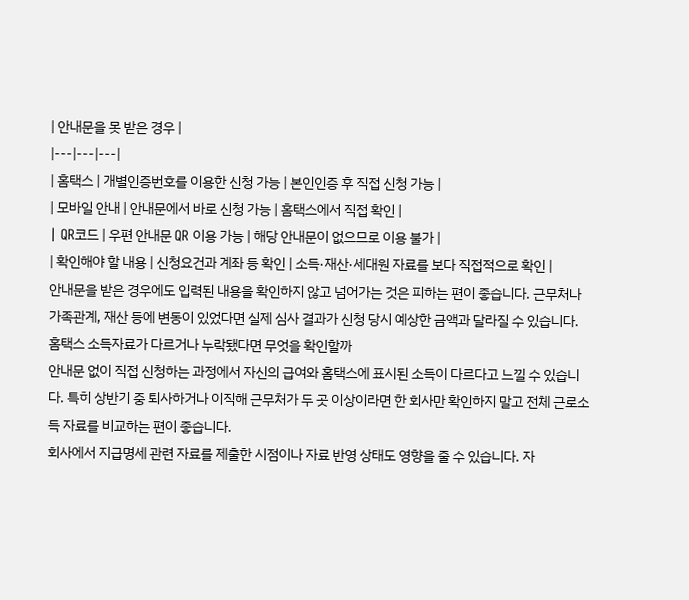| 안내문을 못 받은 경우 |
|---|---|---|
| 홈택스 | 개별인증번호를 이용한 신청 가능 | 본인인증 후 직접 신청 가능 |
| 모바일 안내 | 안내문에서 바로 신청 가능 | 홈택스에서 직접 확인 |
| QR코드 | 우편 안내문 QR 이용 가능 | 해당 안내문이 없으므로 이용 불가 |
| 확인해야 할 내용 | 신청요건과 계좌 등 확인 | 소득·재산·세대원 자료를 보다 직접적으로 확인 |
안내문을 받은 경우에도 입력된 내용을 확인하지 않고 넘어가는 것은 피하는 편이 좋습니다. 근무처나 가족관계, 재산 등에 변동이 있었다면 실제 심사 결과가 신청 당시 예상한 금액과 달라질 수 있습니다.
홈택스 소득자료가 다르거나 누락됐다면 무엇을 확인할까
안내문 없이 직접 신청하는 과정에서 자신의 급여와 홈택스에 표시된 소득이 다르다고 느낄 수 있습니다. 특히 상반기 중 퇴사하거나 이직해 근무처가 두 곳 이상이라면 한 회사만 확인하지 말고 전체 근로소득 자료를 비교하는 편이 좋습니다.
회사에서 지급명세 관련 자료를 제출한 시점이나 자료 반영 상태도 영향을 줄 수 있습니다. 자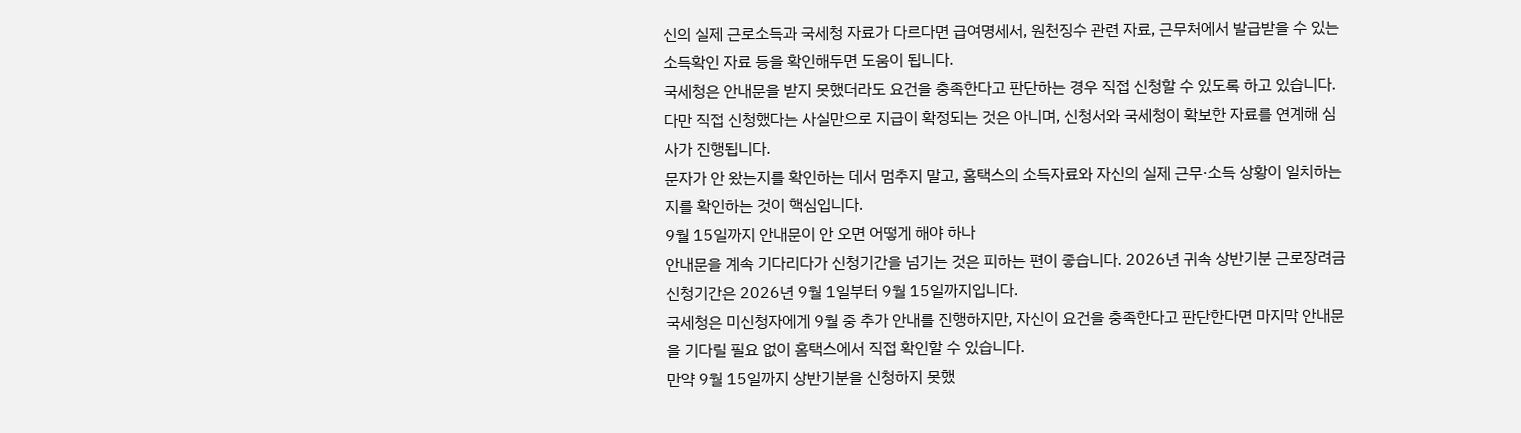신의 실제 근로소득과 국세청 자료가 다르다면 급여명세서, 원천징수 관련 자료, 근무처에서 발급받을 수 있는 소득확인 자료 등을 확인해두면 도움이 됩니다.
국세청은 안내문을 받지 못했더라도 요건을 충족한다고 판단하는 경우 직접 신청할 수 있도록 하고 있습니다. 다만 직접 신청했다는 사실만으로 지급이 확정되는 것은 아니며, 신청서와 국세청이 확보한 자료를 연계해 심사가 진행됩니다.
문자가 안 왔는지를 확인하는 데서 멈추지 말고, 홈택스의 소득자료와 자신의 실제 근무·소득 상황이 일치하는지를 확인하는 것이 핵심입니다.
9월 15일까지 안내문이 안 오면 어떻게 해야 하나
안내문을 계속 기다리다가 신청기간을 넘기는 것은 피하는 편이 좋습니다. 2026년 귀속 상반기분 근로장려금 신청기간은 2026년 9월 1일부터 9월 15일까지입니다.
국세청은 미신청자에게 9월 중 추가 안내를 진행하지만, 자신이 요건을 충족한다고 판단한다면 마지막 안내문을 기다릴 필요 없이 홈택스에서 직접 확인할 수 있습니다.
만약 9월 15일까지 상반기분을 신청하지 못했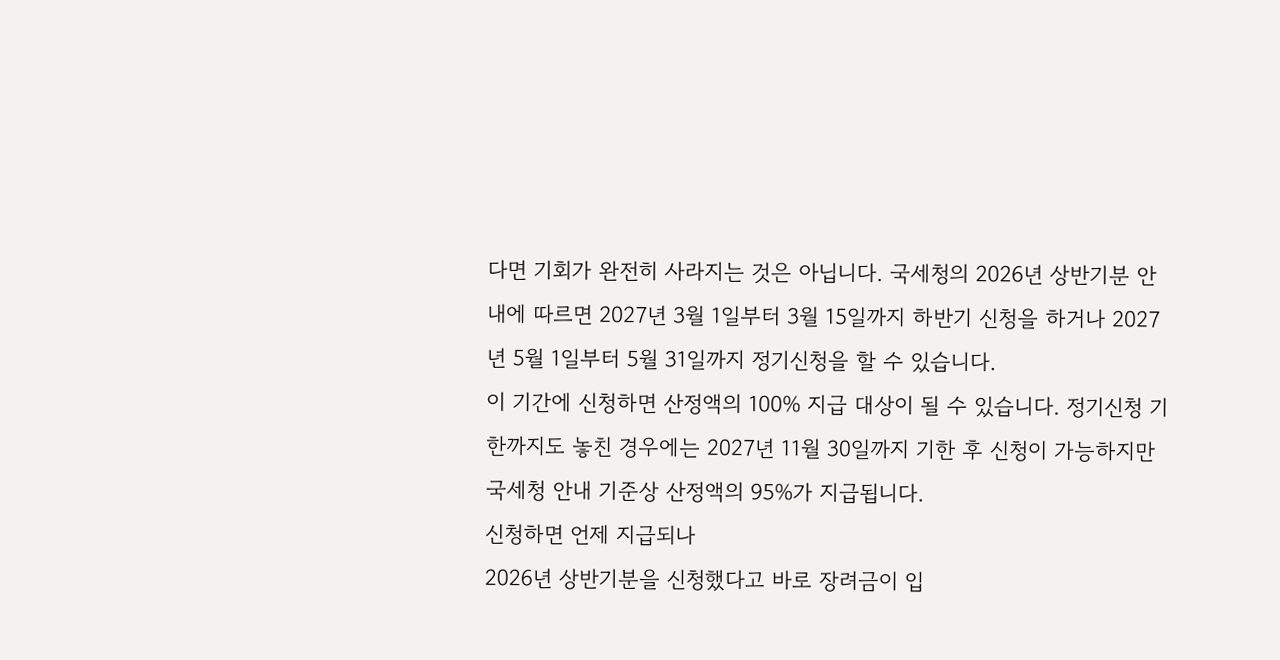다면 기회가 완전히 사라지는 것은 아닙니다. 국세청의 2026년 상반기분 안내에 따르면 2027년 3월 1일부터 3월 15일까지 하반기 신청을 하거나 2027년 5월 1일부터 5월 31일까지 정기신청을 할 수 있습니다.
이 기간에 신청하면 산정액의 100% 지급 대상이 될 수 있습니다. 정기신청 기한까지도 놓친 경우에는 2027년 11월 30일까지 기한 후 신청이 가능하지만 국세청 안내 기준상 산정액의 95%가 지급됩니다.
신청하면 언제 지급되나
2026년 상반기분을 신청했다고 바로 장려금이 입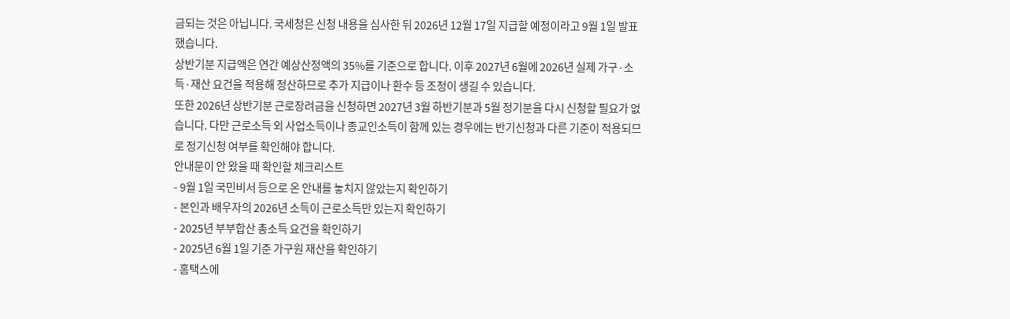금되는 것은 아닙니다. 국세청은 신청 내용을 심사한 뒤 2026년 12월 17일 지급할 예정이라고 9월 1일 발표했습니다.
상반기분 지급액은 연간 예상산정액의 35%를 기준으로 합니다. 이후 2027년 6월에 2026년 실제 가구·소득·재산 요건을 적용해 정산하므로 추가 지급이나 환수 등 조정이 생길 수 있습니다.
또한 2026년 상반기분 근로장려금을 신청하면 2027년 3월 하반기분과 5월 정기분을 다시 신청할 필요가 없습니다. 다만 근로소득 외 사업소득이나 종교인소득이 함께 있는 경우에는 반기신청과 다른 기준이 적용되므로 정기신청 여부를 확인해야 합니다.
안내문이 안 왔을 때 확인할 체크리스트
- 9월 1일 국민비서 등으로 온 안내를 놓치지 않았는지 확인하기
- 본인과 배우자의 2026년 소득이 근로소득만 있는지 확인하기
- 2025년 부부합산 총소득 요건을 확인하기
- 2025년 6월 1일 기준 가구원 재산을 확인하기
- 홈택스에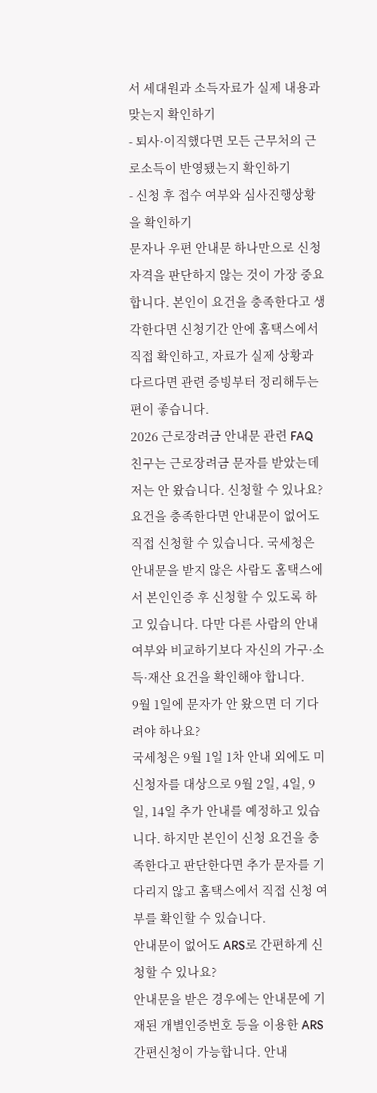서 세대원과 소득자료가 실제 내용과 맞는지 확인하기
- 퇴사·이직했다면 모든 근무처의 근로소득이 반영됐는지 확인하기
- 신청 후 접수 여부와 심사진행상황을 확인하기
문자나 우편 안내문 하나만으로 신청자격을 판단하지 않는 것이 가장 중요합니다. 본인이 요건을 충족한다고 생각한다면 신청기간 안에 홈택스에서 직접 확인하고, 자료가 실제 상황과 다르다면 관련 증빙부터 정리해두는 편이 좋습니다.
2026 근로장려금 안내문 관련 FAQ
친구는 근로장려금 문자를 받았는데 저는 안 왔습니다. 신청할 수 있나요?
요건을 충족한다면 안내문이 없어도 직접 신청할 수 있습니다. 국세청은 안내문을 받지 않은 사람도 홈택스에서 본인인증 후 신청할 수 있도록 하고 있습니다. 다만 다른 사람의 안내 여부와 비교하기보다 자신의 가구·소득·재산 요건을 확인해야 합니다.
9월 1일에 문자가 안 왔으면 더 기다려야 하나요?
국세청은 9월 1일 1차 안내 외에도 미신청자를 대상으로 9월 2일, 4일, 9일, 14일 추가 안내를 예정하고 있습니다. 하지만 본인이 신청 요건을 충족한다고 판단한다면 추가 문자를 기다리지 않고 홈택스에서 직접 신청 여부를 확인할 수 있습니다.
안내문이 없어도 ARS로 간편하게 신청할 수 있나요?
안내문을 받은 경우에는 안내문에 기재된 개별인증번호 등을 이용한 ARS 간편신청이 가능합니다. 안내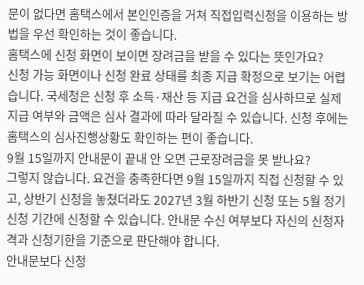문이 없다면 홈택스에서 본인인증을 거쳐 직접입력신청을 이용하는 방법을 우선 확인하는 것이 좋습니다.
홈택스에 신청 화면이 보이면 장려금을 받을 수 있다는 뜻인가요?
신청 가능 화면이나 신청 완료 상태를 최종 지급 확정으로 보기는 어렵습니다. 국세청은 신청 후 소득·재산 등 지급 요건을 심사하므로 실제 지급 여부와 금액은 심사 결과에 따라 달라질 수 있습니다. 신청 후에는 홈택스의 심사진행상황도 확인하는 편이 좋습니다.
9월 15일까지 안내문이 끝내 안 오면 근로장려금을 못 받나요?
그렇지 않습니다. 요건을 충족한다면 9월 15일까지 직접 신청할 수 있고, 상반기 신청을 놓쳤더라도 2027년 3월 하반기 신청 또는 5월 정기신청 기간에 신청할 수 있습니다. 안내문 수신 여부보다 자신의 신청자격과 신청기한을 기준으로 판단해야 합니다.
안내문보다 신청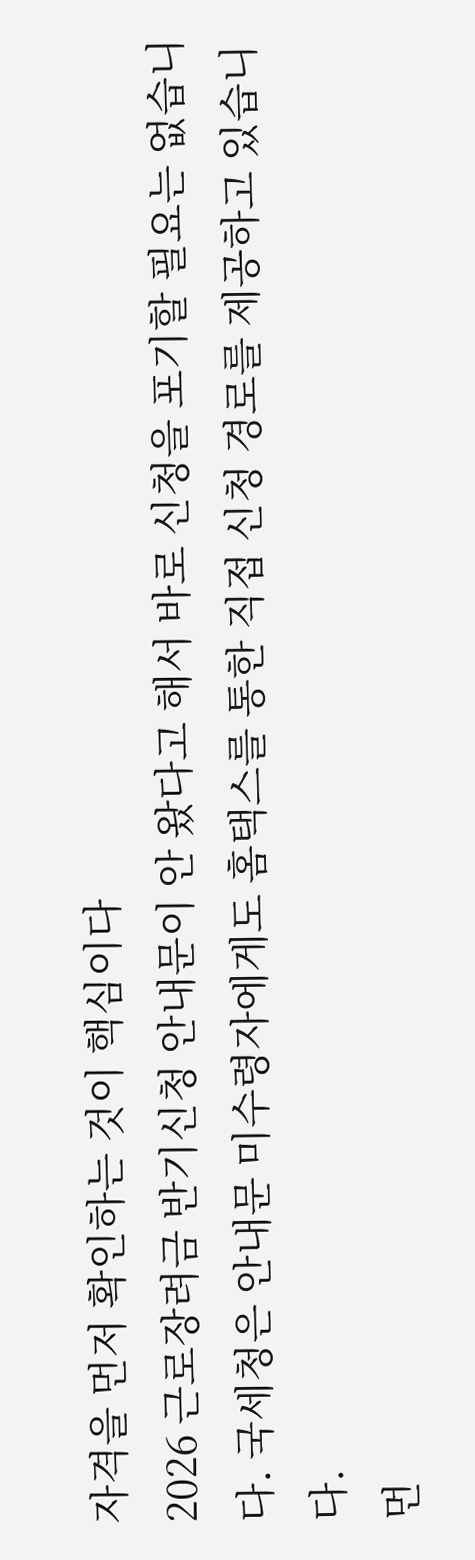자격을 먼저 확인하는 것이 핵심이다
2026 근로장려금 반기신청 안내문이 안 왔다고 해서 바로 신청을 포기할 필요는 없습니다. 국세청은 안내문 미수령자에게도 홈택스를 통한 직접 신청 경로를 제공하고 있습니다.
먼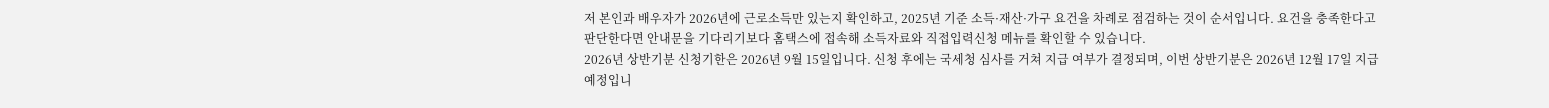저 본인과 배우자가 2026년에 근로소득만 있는지 확인하고, 2025년 기준 소득·재산·가구 요건을 차례로 점검하는 것이 순서입니다. 요건을 충족한다고 판단한다면 안내문을 기다리기보다 홈택스에 접속해 소득자료와 직접입력신청 메뉴를 확인할 수 있습니다.
2026년 상반기분 신청기한은 2026년 9월 15일입니다. 신청 후에는 국세청 심사를 거쳐 지급 여부가 결정되며, 이번 상반기분은 2026년 12월 17일 지급 예정입니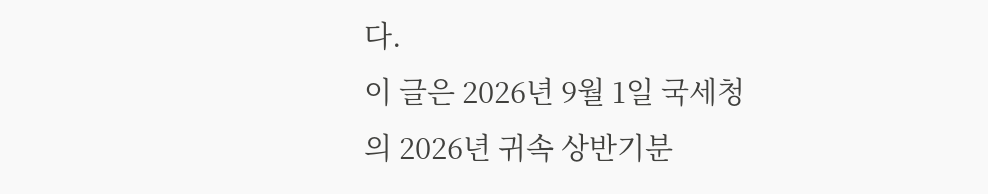다.
이 글은 2026년 9월 1일 국세청의 2026년 귀속 상반기분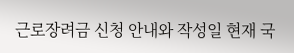근로장려금 신청 안내와 작성일 현재 국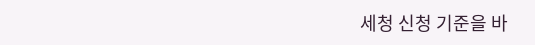세청 신청 기준을 바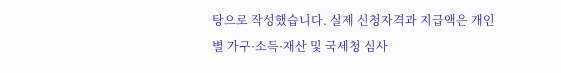탕으로 작성했습니다. 실제 신청자격과 지급액은 개인별 가구·소득·재산 및 국세청 심사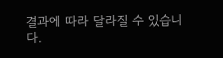결과에 따라 달라질 수 있습니다.